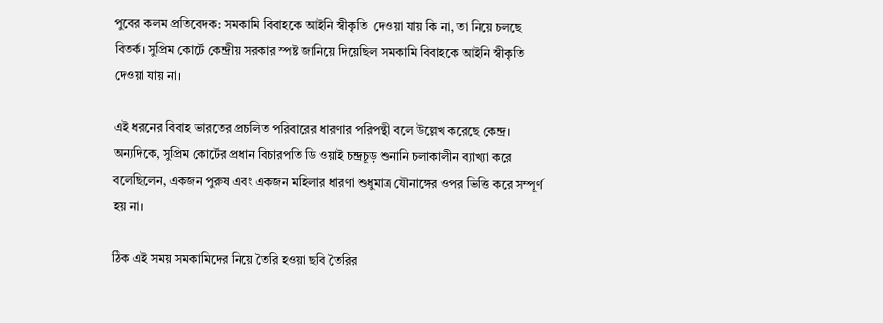পুবের কলম প্রতিবেদক: সমকামি বিবাহকে আইনি স্বীকৃতি  দেওয়া যায় কি না, তা নিয়ে চলছে বিতর্ক। সুপ্রিম কোর্টে কেন্দ্রীয় সরকার স্পষ্ট জানিয়ে দিয়েছিল সমকামি বিবাহকে আইনি স্বীকৃতি দেওয়া যায় না।

এই ধরনের বিবাহ ভারতের প্রচলিত পরিবারের ধারণার পরিপন্থী বলে উল্লেখ করেছে কেন্দ্র। অন্যদিকে, সুপ্রিম কোর্টের প্রধান বিচারপতি ডি ওয়াই চন্দ্রচূড় শুনানি চলাকালীন ব্যাখ্যা করে বলেছিলেন, একজন পুরুষ এবং একজন মহিলার ধারণা শুধুমাত্র যৌনাঙ্গের ওপর ভিত্তি করে সম্পূর্ণ হয় না।

ঠিক এই সময় সমকামিদের নিয়ে তৈরি হওয়া ছবি তৈরির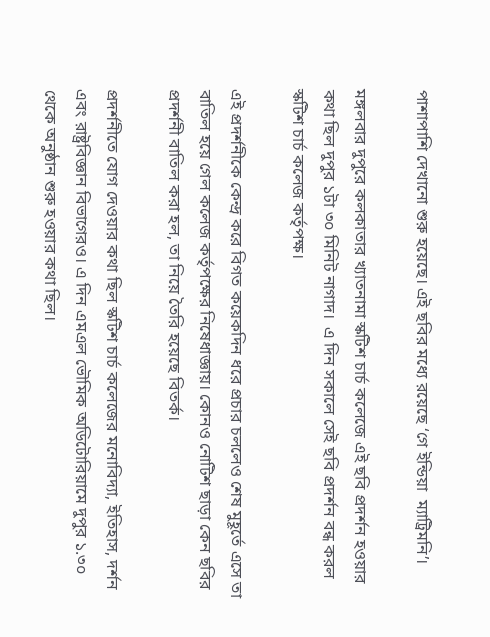পাশাপাশি দেখানো শুরু হয়েছে। এই ছবির মধ্যে রয়েছে ‘গে ইন্ডিয়া  ম্যাট্রিমনি’।

মঙ্গলবার দুপুরে কলকাতার খ্যাতনামা স্কটিশ চার্চ কলেজে এই ছবি প্রদর্শন হওয়ার কথা ছিল দুপুর ১টা ৩০ মিনিট নাগাদ।  এ দিন সকালে সেই ছবি প্রদর্শন বন্ধ করল স্কটিশ চার্চ কলেজ কর্তৃপক্ষ।

এই প্রদর্শনীকে কেন্দ্র করে বিগত কয়েকদিন ধরে প্রচার চললেও শেষ মুহূর্তে এসে তা বাতিল হয়ে গেল কলেজ কর্তৃপক্ষের নিষেধাজ্ঞায়। কোনও নোটিশ ছাড়া কেন ছবির প্রদর্শনী বাতিল করা হল, তা নিয়ে তৈরি হয়েছে বিতর্ক।

প্রদর্শনীতে যোগ দেওয়ার কথা ছিল স্কটিশ চার্চ কলেজের মনোবিদ্যা, ইতিহাস, দর্শন এবং রাষ্ট্রবিজ্ঞান বিভাগেরও। এ দিন এমএল ভৌমিক অডিটোরিয়ামে দুপুর ১.৩০ থেকে অনুষ্ঠান শুরু হওয়ার কথা ছিল।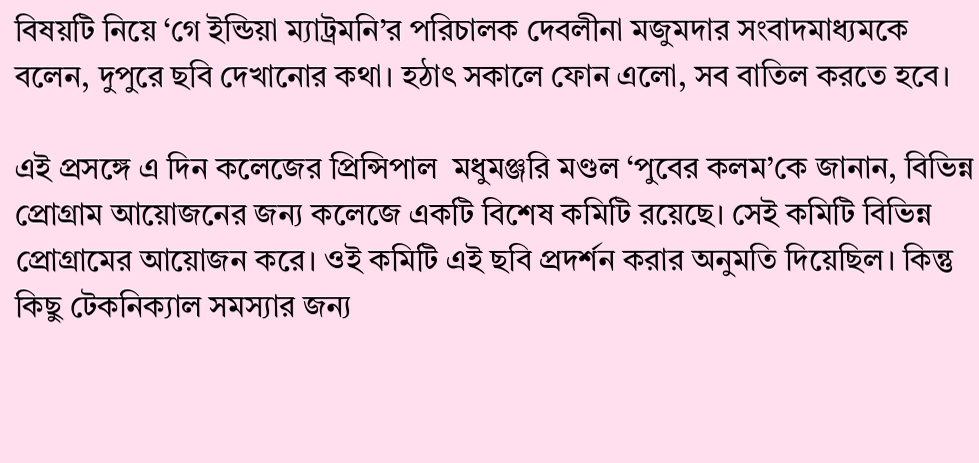বিষয়টি নিয়ে ‘গে ইন্ডিয়া ম্যাট্রমনি’র পরিচালক দেবলীনা মজুমদার সংবাদমাধ্যমকে বলেন, দুপুরে ছবি দেখানোর কথা। হঠাৎ সকালে ফোন এলো, সব বাতিল করতে হবে।

এই প্রসঙ্গে এ দিন কলেজের প্রিন্সিপাল  মধুমঞ্জরি মণ্ডল ‘পুবের কলম’কে জানান, বিভিন্ন প্রোগ্রাম আয়োজনের জন্য কলেজে একটি বিশেষ কমিটি রয়েছে। সেই কমিটি বিভিন্ন প্রোগ্রামের আয়োজন করে। ওই কমিটি এই ছবি প্রদর্শন করার অনুমতি দিয়েছিল। কিন্তু কিছু টেকনিক্যাল সমস্যার জন্য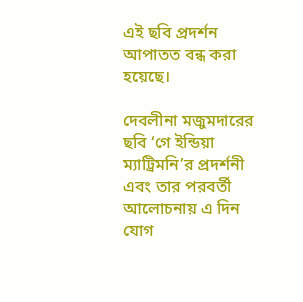এই ছবি প্রদর্শন আপাতত বন্ধ করা হয়েছে।

দেবলীনা মজুমদারের ছবি ‘গে ইন্ডিয়া ম্যাট্রিমনি’র প্রদর্শনী এবং তার পরবর্তী আলোচনায় এ দিন যোগ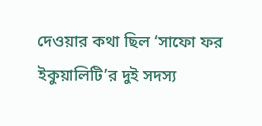দেওয়ার কথা ছিল ‘সাফো ফর ইকুয়ালিটি’র দুই সদস্য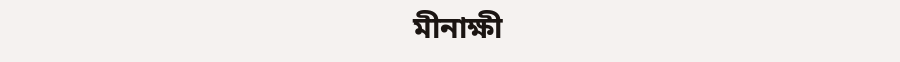মীনাক্ষী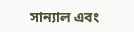সান্যাল এবং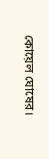কোয়েল ঘোষের।